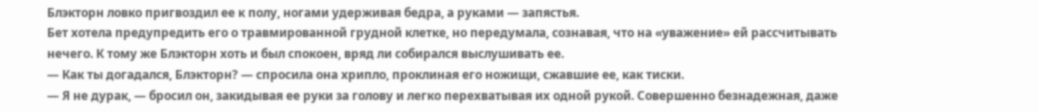Блэкторн ловко пригвоздил ее к полу, ногами удерживая бедра, а руками — запястья.
Бет хотела предупредить его о травмированной грудной клетке, но передумала, сознавая, что на «уважение» ей рассчитывать нечего. К тому же Блэкторн хоть и был спокоен, вряд ли собирался выслушивать ее.
— Как ты догадался, Блэкторн? — спросила она хрипло, проклиная его ножищи, сжавшие ее, как тиски.
— Я не дурак, — бросил он, закидывая ее руки за голову и легко перехватывая их одной рукой. Совершенно безнадежная, даже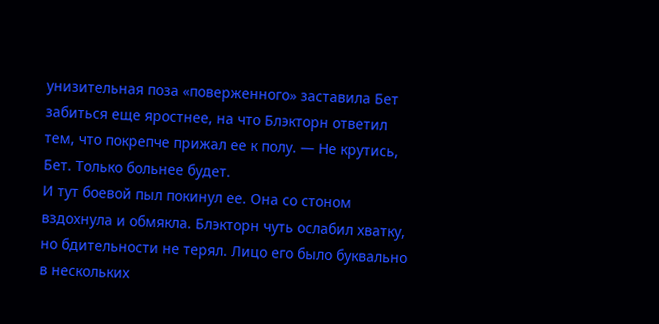унизительная поза «поверженного» заставила Бет забиться еще яростнее, на что Блэкторн ответил тем, что покрепче прижал ее к полу. — Не крутись, Бет. Только больнее будет.
И тут боевой пыл покинул ее. Она со стоном вздохнула и обмякла. Блэкторн чуть ослабил хватку, но бдительности не терял. Лицо его было буквально в нескольких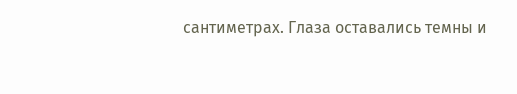сантиметрах. Глаза оставались темны и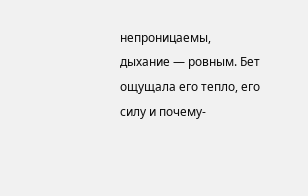непроницаемы, дыхание — ровным. Бет ощущала его тепло, его силу и почему-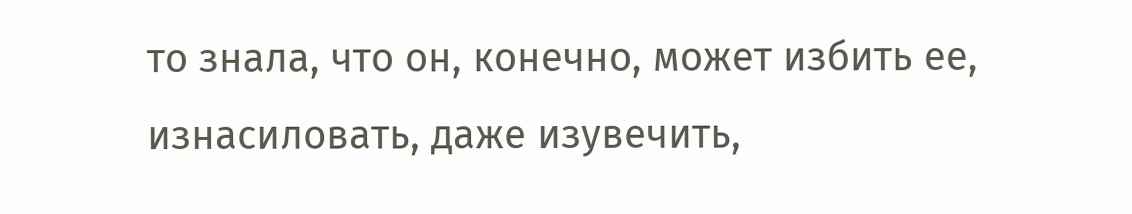то знала, что он, конечно, может избить ее, изнасиловать, даже изувечить,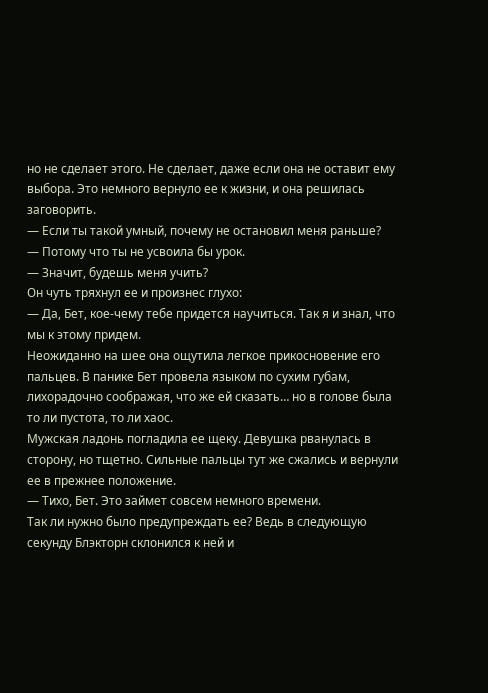но не сделает этого. Не сделает, даже если она не оставит ему выбора. Это немного вернуло ее к жизни, и она решилась заговорить.
— Если ты такой умный, почему не остановил меня раньше?
— Потому что ты не усвоила бы урок.
— Значит, будешь меня учить?
Он чуть тряхнул ее и произнес глухо:
— Да, Бет, кое-чему тебе придется научиться. Так я и знал, что мы к этому придем.
Неожиданно на шее она ощутила легкое прикосновение его пальцев. В панике Бет провела языком по сухим губам, лихорадочно соображая, что же ей сказать… но в голове была то ли пустота, то ли хаос.
Мужская ладонь погладила ее щеку. Девушка рванулась в сторону, но тщетно. Сильные пальцы тут же сжались и вернули ее в прежнее положение.
— Тихо, Бет. Это займет совсем немного времени.
Так ли нужно было предупреждать ее? Ведь в следующую секунду Блэкторн склонился к ней и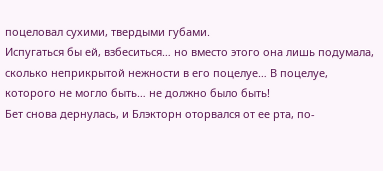поцеловал сухими, твердыми губами.
Испугаться бы ей, взбеситься… но вместо этого она лишь подумала, сколько неприкрытой нежности в его поцелуе… В поцелуе, которого не могло быть… не должно было быть!
Бет снова дернулась, и Блэкторн оторвался от ее рта, по-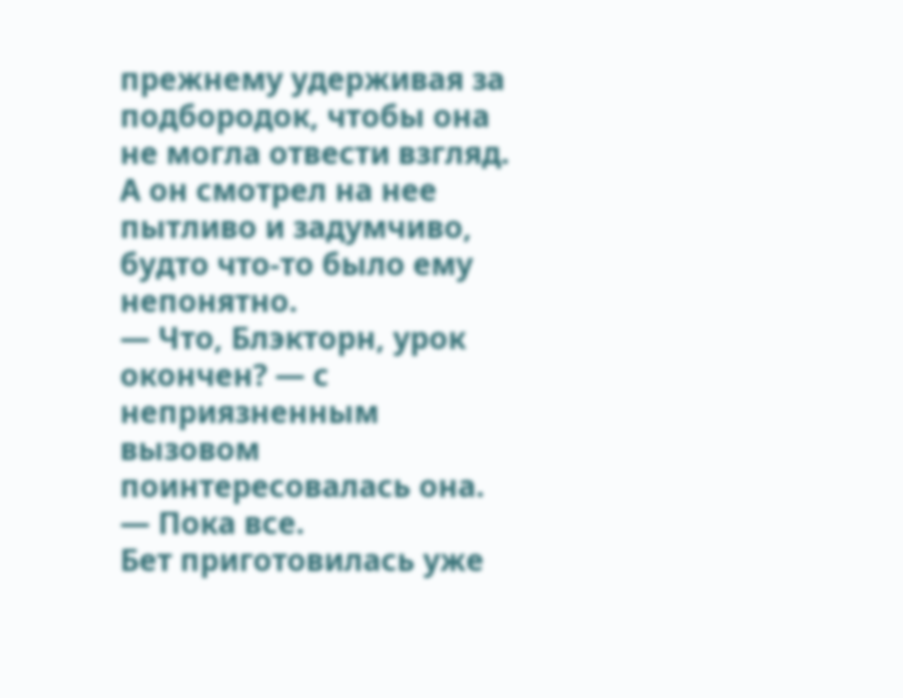прежнему удерживая за подбородок, чтобы она не могла отвести взгляд. А он смотрел на нее пытливо и задумчиво, будто что-то было ему непонятно.
— Что, Блэкторн, урок окончен? — с неприязненным вызовом поинтересовалась она.
— Пока все.
Бет приготовилась уже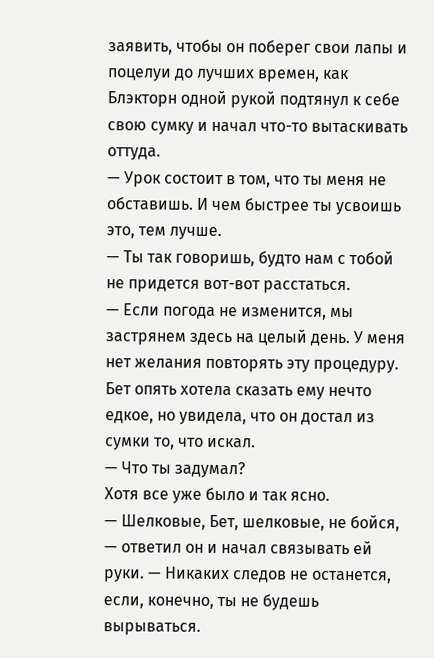заявить, чтобы он поберег свои лапы и поцелуи до лучших времен, как Блэкторн одной рукой подтянул к себе свою сумку и начал что-то вытаскивать оттуда.
— Урок состоит в том, что ты меня не обставишь. И чем быстрее ты усвоишь это, тем лучше.
— Ты так говоришь, будто нам с тобой не придется вот-вот расстаться.
— Если погода не изменится, мы застрянем здесь на целый день. У меня нет желания повторять эту процедуру.
Бет опять хотела сказать ему нечто едкое, но увидела, что он достал из сумки то, что искал.
— Что ты задумал?
Хотя все уже было и так ясно.
— Шелковые, Бет, шелковые, не бойся, — ответил он и начал связывать ей руки. — Никаких следов не останется, если, конечно, ты не будешь вырываться.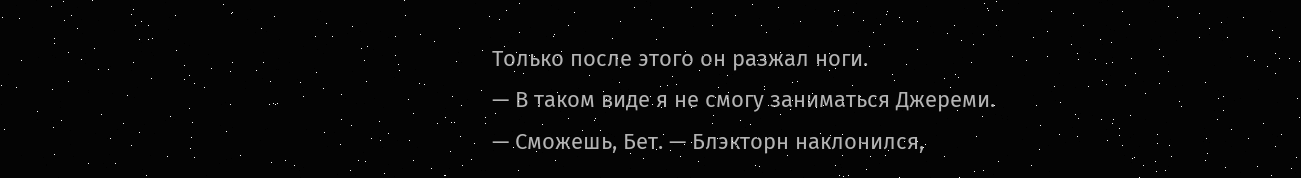Только после этого он разжал ноги.
— В таком виде я не смогу заниматься Джереми.
— Сможешь, Бет. — Блэкторн наклонился,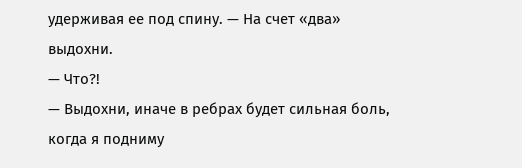удерживая ее под спину. — На счет «два» выдохни.
— Что?!
— Выдохни, иначе в ребрах будет сильная боль, когда я подниму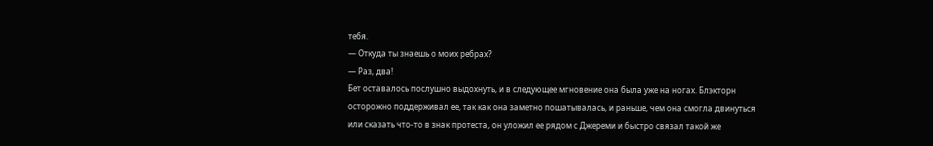тебя.
— Откуда ты знаешь о моих ребрах?
— Раз, два!
Бет оставалось послушно выдохнуть, и в следующее мгновение она была уже на ногах. Блэкторн осторожно поддерживал ее, так как она заметно пошатывалась, и раньше, чем она смогла двинуться или сказать что-то в знак протеста, он уложил ее рядом с Джереми и быстро связал такой же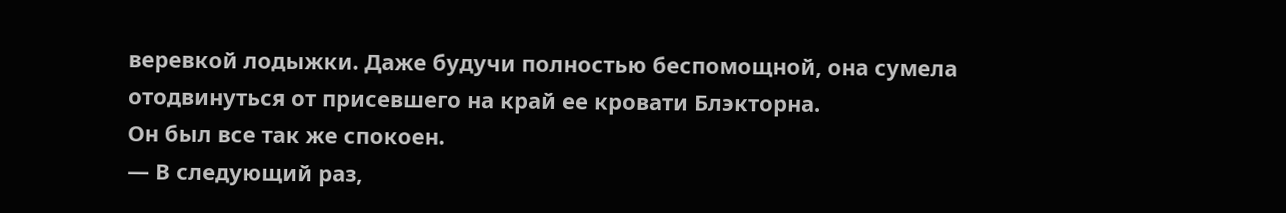веревкой лодыжки. Даже будучи полностью беспомощной, она сумела отодвинуться от присевшего на край ее кровати Блэкторна.
Он был все так же спокоен.
— В следующий раз,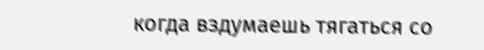когда вздумаешь тягаться со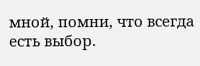мной, помни, что всегда есть выбор.